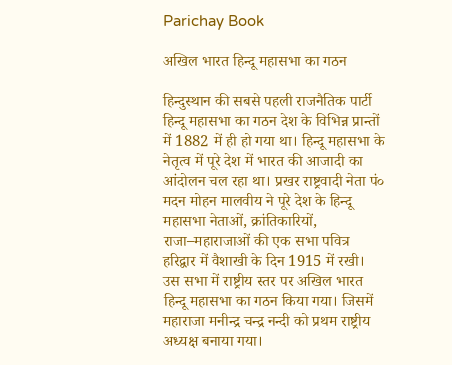Parichay Book

अखिल भारत हिन्दू महासभा का गठन

हिन्दुस्थान की सबसे पहली राजनैतिक पार्टी हिन्दू महासभा का गठन देश के विभिन्न प्रान्तों में 1882 में ही हो गया था। हिन्दू महासभा के नेतृत्व में पूरे देश में भारत की आजादी का आंदोलन चल रहा था। प्रखर राष्ट्रवादी नेता पं० मदन मोहन मालवीय ने पूरे देश के हिन्दू महासभा नेताओं, क्रांतिकारियों, राजा–महाराजाओं की एक सभा पवित्र हरिद्वार में वैशाखी के दिन 1915 में रखी। उस सभा में राष्ट्रीय स्तर पर अखिल भारत हिन्दू महासभा का गठन किया गया। जिसमें महाराजा मनीन्द्र चन्द्र नन्दी को प्रथम राष्ट्रीय अध्यक्ष बनाया गया।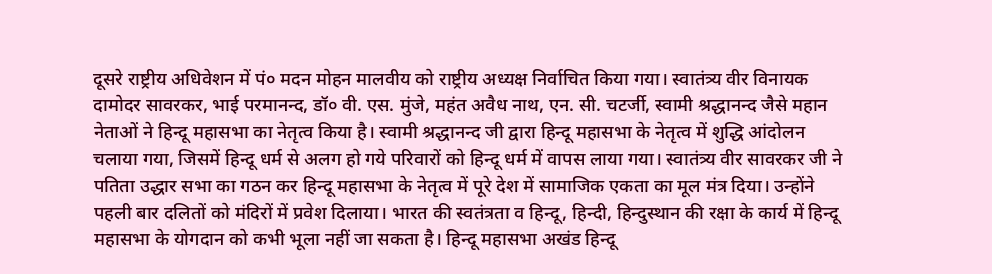दूसरे राष्ट्रीय अधिवेशन में पं० मदन मोहन मालवीय को राष्ट्रीय अध्यक्ष निर्वाचित किया गया। स्वातंत्र्य वीर विनायक दामोदर सावरकर, भाई परमानन्द, डॉ० वी. एस. मुंजे, महंत अवैध नाथ, एन. सी. चटर्जी, स्वामी श्रद्धानन्द जैसे महान नेताओं ने हिन्दू महासभा का नेतृत्व किया है। स्वामी श्रद्धानन्द जी द्वारा हिन्दू महासभा के नेतृत्व में शुद्धि आंदोलन चलाया गया, जिसमें हिन्दू धर्म से अलग हो गये परिवारों को हिन्दू धर्म में वापस लाया गया। स्वातंत्र्य वीर सावरकर जी ने पतिता उद्धार सभा का गठन कर हिन्दू महासभा के नेतृत्व में पूरे देश में सामाजिक एकता का मूल मंत्र दिया। उन्होंने पहली बार दलितों को मंदिरों में प्रवेश दिलाया। भारत की स्वतंत्रता व हिन्दू, हिन्दी, हिन्दुस्थान की रक्षा के कार्य में हिन्दू महासभा के योगदान को कभी भूला नहीं जा सकता है। हिन्दू महासभा अखंड हिन्दू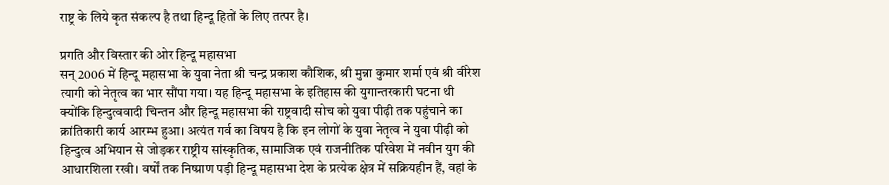राष्ट्र के लिये कृत संकल्प है तथा हिन्दू हितों के लिए तत्पर है।

प्रगति और विस्तार की ओर हिन्दू महासभा
सन् 2006 में हिन्दू महासभा के युवा नेता श्री चन्द्र प्रकाश कौशिक, श्री मुन्ना कुमार शर्मा एवं श्री वीरेश त्यागी को नेतृत्व का भार सौंपा गया। यह हिन्दू महासभा के इतिहास की युगान्तरकारी घटना थी क्योंकि हिन्दुत्ववादी चिन्तन और हिन्दू महासभा की राष्ट्रवादी सोच को युवा पीढ़ी तक पहुंचाने का क्रांतिकारी कार्य आरम्भ हुआ। अत्यंत गर्व का विषय है कि इन लोगों के युवा नेतृत्व ने युवा पीढ़ी को हिन्दुत्व अभियान से जोड़कर राष्ट्रीय सांस्कृतिक, सामाजिक एवं राजनीतिक परिवेश में नवीन युग की आधारशिला रखी। वर्षों तक निष्प्राण पड़ी हिन्दू महासभा देश के प्रत्येक क्षेत्र में सक्रियहीन हैं, वहां के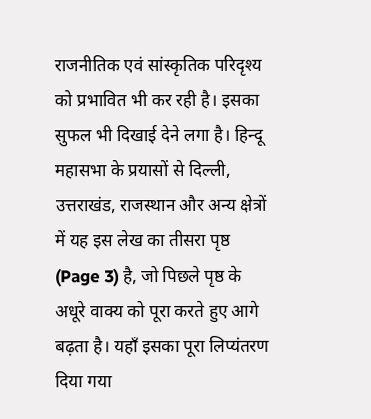राजनीतिक एवं सांस्कृतिक परिदृश्य को प्रभावित भी कर रही है। इसका सुफल भी दिखाई देने लगा है। हिन्दू महासभा के प्रयासों से दिल्ली, उत्तराखंड, राजस्थान और अन्य क्षेत्रों में यह इस लेख का तीसरा पृष्ठ (Page 3) है, जो पिछले पृष्ठ के अधूरे वाक्य को पूरा करते हुए आगे बढ़ता है। यहाँ इसका पूरा लिप्यंतरण दिया गया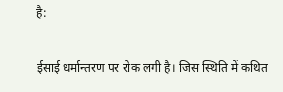है:

ईसाई धर्मान्तरण पर रोक लगी है। जिस स्थिति में कथित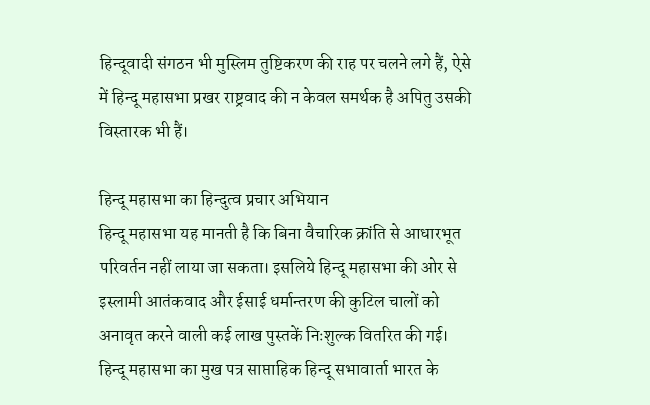हिन्दूवादी संगठन भी मुस्लिम तुष्टिकरण की राह पर चलने लगे हैं, ऐसे में हिन्दू महासभा प्रखर राष्ट्रवाद की न केवल समर्थक है अपितु उसकी विस्तारक भी हैं।

हिन्दू महासभा का हिन्दुत्व प्रचार अभियान
हिन्दू महासभा यह मानती है कि बिना वैचारिक क्रांति से आधारभूत परिवर्तन नहीं लाया जा सकता। इसलिये हिन्दू महासभा की ओर से इस्लामी आतंकवाद और ईसाई धर्मान्तरण की कुटिल चालों को अनावृत करने वाली कई लाख पुस्तकें निःशुल्क वितरित की गई। हिन्दू महासभा का मुख पत्र साप्ताहिक हिन्दू सभावार्ता भारत के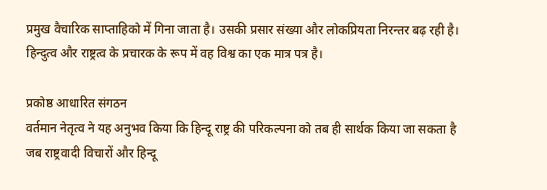प्रमुख वैचारिक साप्ताहिको में गिना जाता है। उसकी प्रसार संख्या और लोकप्रियता निरन्तर बढ़ रही है। हिन्दुत्व और राष्ट्रत्व के प्रचारक के रूप में वह विश्व का एक मात्र पत्र है।

प्रकोष्ठ आधारित संगठन
वर्तमान नेतृत्व ने यह अनुभव किया कि हिन्दू राष्ट्र की परिकल्पना को तब ही सार्थक किया जा सकता है जब राष्ट्रवादी विचारों और हिन्दू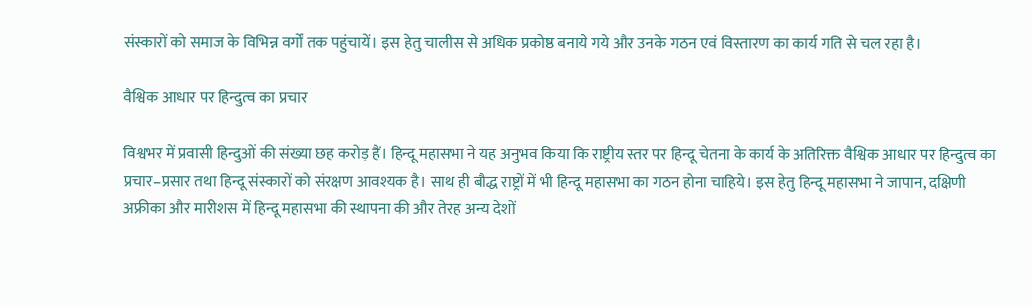संस्कारों को समाज के विभिन्न वर्गों तक पहुंचायें। इस हेतु चालीस से अधिक प्रकोष्ठ बनाये गये और उनके गठन एवं विस्तारण का कार्य गति से चल रहा है।

वैश्विक आधार पर हिन्दुत्व का प्रचार

विश्वभर में प्रवासी हिन्दुओं की संख्या छह करोड़ हैं। हिन्दू महासभा ने यह अनुभव किया कि राष्ट्रीय स्तर पर हिन्दू चेतना के कार्य के अतिरिक्त वैश्विक आधार पर हिन्दुत्व का प्रचार–प्रसार तथा हिन्दू संस्कारों को संरक्षण आवश्यक है। साथ ही बौद्ध राष्ट्रों में भी हिन्दू महासभा का गठन होना चाहिये। इस हेतु हिन्दू महासभा ने जापान, दक्षिणी अफ्रीका और मारीशस में हिन्दू महासभा की स्थापना की और तेरह अन्य देशों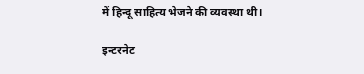में हिन्दू साहित्य भेजने की व्यवस्था थी।

इन्टरनेट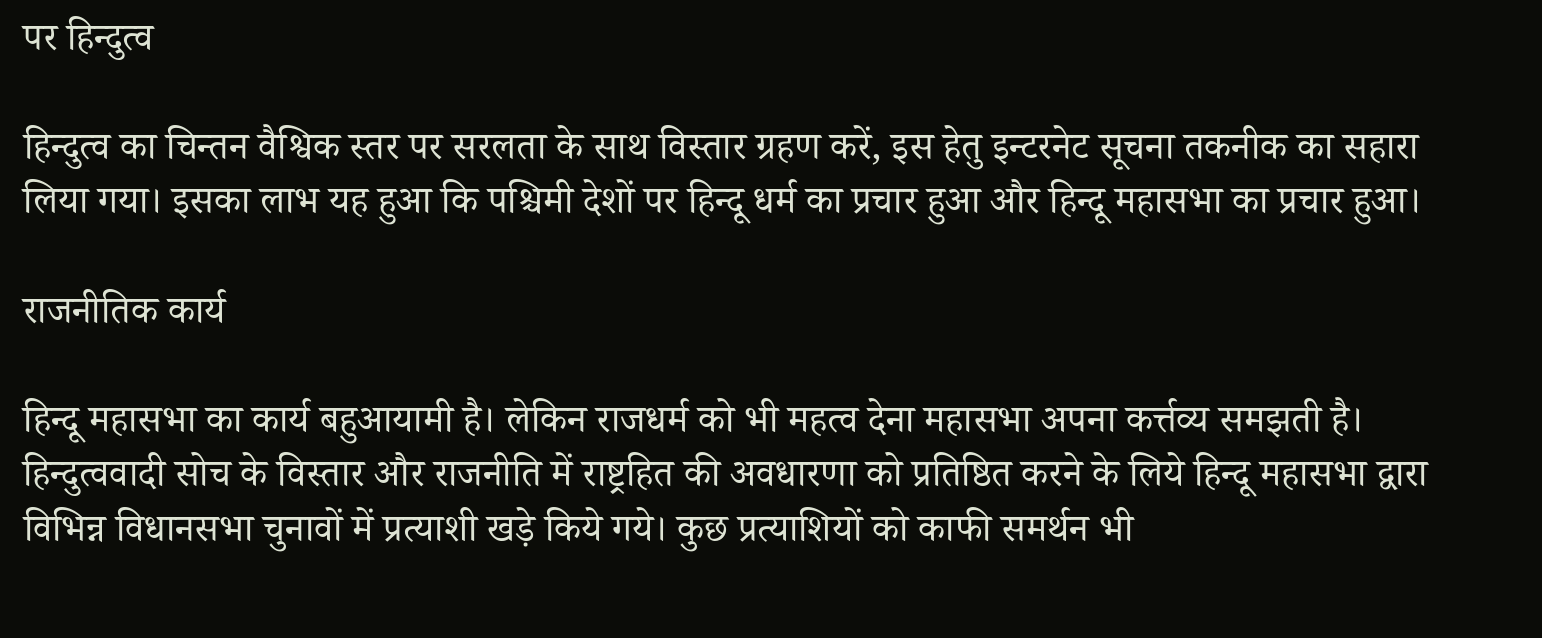पर हिन्दुत्व

हिन्दुत्व का चिन्तन वैश्विक स्तर पर सरलता के साथ विस्तार ग्रहण करें, इस हेतु इन्टरनेट सूचना तकनीक का सहारा लिया गया। इसका लाभ यह हुआ कि पश्चिमी देशों पर हिन्दू धर्म का प्रचार हुआ और हिन्दू महासभा का प्रचार हुआ।

राजनीतिक कार्य

हिन्दू महासभा का कार्य बहुआयामी है। लेकिन राजधर्म को भी महत्व देना महासभा अपना कर्त्तव्य समझती है। हिन्दुत्ववादी सोच के विस्तार और राजनीति में राष्ट्रहित की अवधारणा को प्रतिष्ठित करने के लिये हिन्दू महासभा द्वारा विभिन्न विधानसभा चुनावों में प्रत्याशी खड़े किये गये। कुछ प्रत्याशियों को काफी समर्थन भी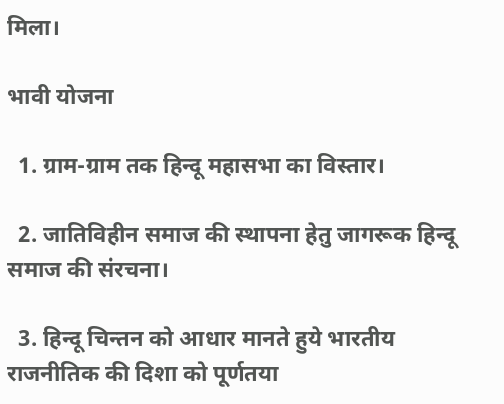मिला।

भावी योजना

  1. ग्राम-ग्राम तक हिन्दू महासभा का विस्तार।

  2. जातिविहीन समाज की स्थापना हेतु जागरूक हिन्दू समाज की संरचना।

  3. हिन्दू चिन्तन को आधार मानते हुये भारतीय राजनीतिक की दिशा को पूर्णतया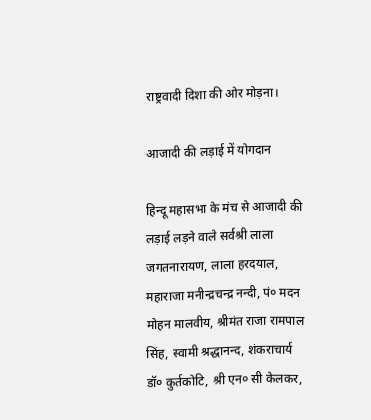राष्ट्रवादी दिशा की ओर मोड़ना।

आजादी की लड़ाई में योगदान

हिन्दू महासभा के मंच से आजादी की लड़ाई लड़ने वाले सर्वश्री लाला जगतनारायण, लाला हरदयाल, महाराजा मनीन्द्रचन्द्र नन्दी, पं० मदन मोहन मालवीय, श्रीमंत राजा रामपाल सिंह, स्वामी श्रद्धानन्द, शंकराचार्य डॉ० कुर्तकोटि, श्री एन० सी केलकर,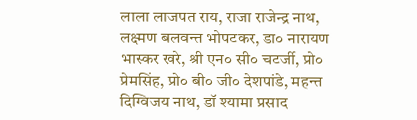लाला लाजपत राय, राजा राजेन्द्र नाथ, लक्ष्मण बलवन्त भोपटकर, डा० नारायण भास्कर खरे, श्री एन० सी० चटर्जी, प्रो० प्रेमसिंह, प्रो० बी० जी० देशपांडे, महन्त दिग्विजय नाथ, डॉ श्यामा प्रसाद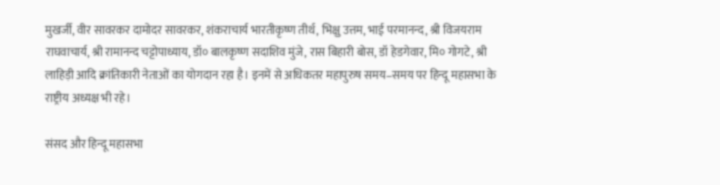मुखर्जी, वीर सावरकर दामोदर सावरकर, शंकराचार्य भारतीकृष्ण तीर्थ, भिक्षु उत्तम, भाई परमानन्द, श्री विजयराम राघवाचार्य, श्री रामानन्द चट्टोपाध्याय, डॉ० बालकृष्ण सदाशिव मुंजे, रास बिहारी बोस, डॉ हेडगेवार, मि० गोगटे, श्री लाहिड़ी आदि क्रांतिकारी नेताओं का योगदान रहा है। इनमें से अधिकतर महापुरुष समय–समय पर हिन्दू महासभा के राष्ट्रीय अध्यक्ष भी रहे।

संसद और हिन्दू महासभा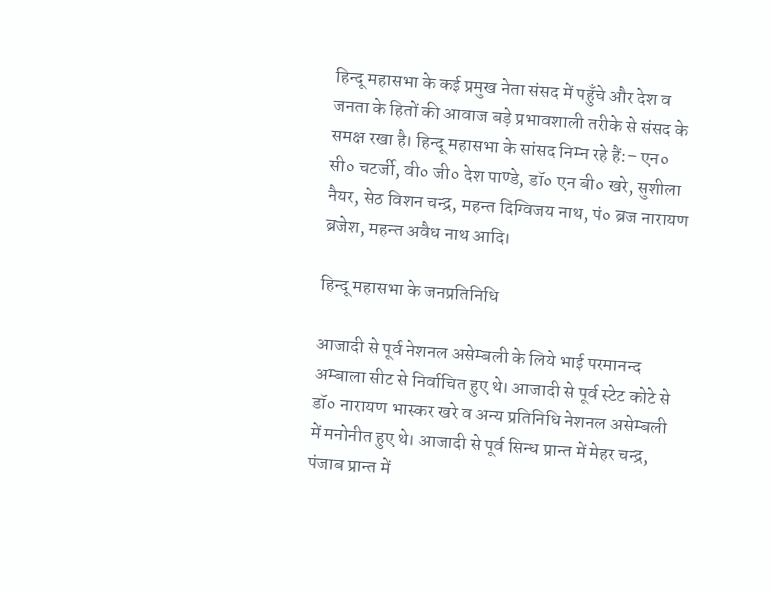हिन्दू महासभा के कई प्रमुख नेता संसद में पहुँचे और देश व जनता के हितों की आवाज बड़े प्रभावशाली तरीके से संसद के समक्ष रखा है। हिन्दू महासभा के सांसद निम्न रहे हैं:– एन० सी० चटर्जी, वी० जी० देश पाण्डे, डॉ० एन बी० खरे, सुशीला नैयर, सेठ विशन चन्द्र, महन्त दिग्विजय नाथ, पं० ब्रज नारायण ब्रजेश, महन्त अवैध नाथ आदि।

हिन्दू महासभा के जनप्रतिनिधि

आजादी से पूर्व नेशनल असेम्बली के लिये भाई परमानन्द अम्बाला सीट से निर्वाचित हुए थे। आजादी से पूर्व स्टेट कोटे से डॉ० नारायण भास्कर खरे व अन्य प्रतिनिधि नेशनल असेम्बली में मनोनीत हुए थे। आजादी से पूर्व सिन्ध प्रान्त में मेहर चन्द्र, पंजाब प्रान्त में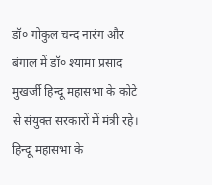डॉ० गोकुल चन्द नारंग और बंगाल में डॉ० श्यामा प्रसाद मुखर्जी हिन्दू महासभा के कोटे से संयुक्त सरकारों में मंत्री रहे। हिन्दू महासभा के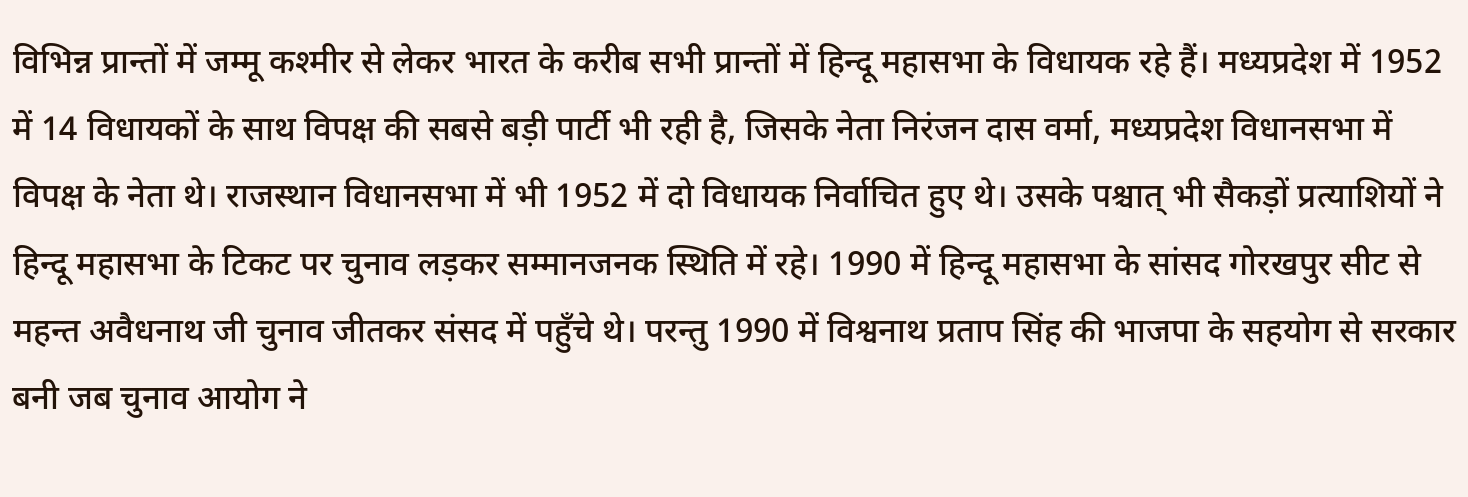विभिन्न प्रान्तों में जम्मू कश्मीर से लेकर भारत के करीब सभी प्रान्तों में हिन्दू महासभा के विधायक रहे हैं। मध्यप्रदेश में 1952 में 14 विधायकों के साथ विपक्ष की सबसे बड़ी पार्टी भी रही है, जिसके नेता निरंजन दास वर्मा, मध्यप्रदेश विधानसभा में विपक्ष के नेता थे। राजस्थान विधानसभा में भी 1952 में दो विधायक निर्वाचित हुए थे। उसके पश्चात् भी सैकड़ों प्रत्याशियों ने हिन्दू महासभा के टिकट पर चुनाव लड़कर सम्मानजनक स्थिति में रहे। 1990 में हिन्दू महासभा के सांसद गोरखपुर सीट से महन्त अवैधनाथ जी चुनाव जीतकर संसद में पहुँचे थे। परन्तु 1990 में विश्वनाथ प्रताप सिंह की भाजपा के सहयोग से सरकार बनी जब चुनाव आयोग ने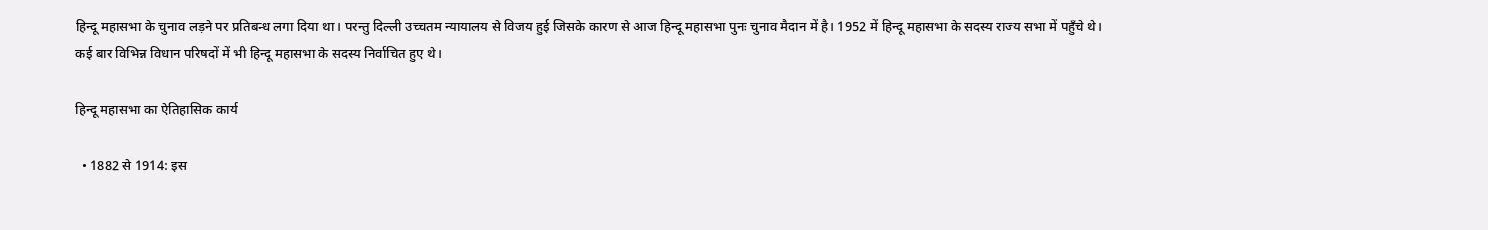हिन्दू महासभा के चुनाव लड़ने पर प्रतिबन्ध लगा दिया था। परन्तु दिल्ली उच्चतम न्यायालय से विजय हुई जिसके कारण से आज हिन्दू महासभा पुनः चुनाव मैदान में है। 1952 में हिन्दू महासभा के सदस्य राज्य सभा में पहुँचे थे। कई बार विभिन्न विधान परिषदों में भी हिन्दू महासभा के सदस्य निर्वाचित हुए थे।

हिन्दू महासभा का ऐतिहासिक कार्य

  • 1882 से 1914: इस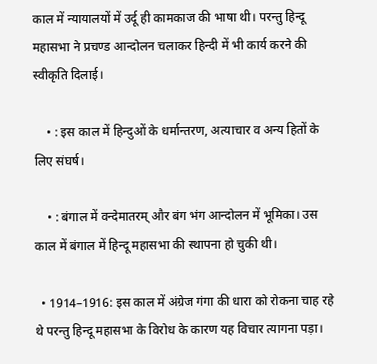काल में न्यायालयों में उर्दू ही कामकाज की भाषा थी। परन्तु हिन्दू महासभा ने प्रचण्ड आन्दोलन चलाकर हिन्दी में भी कार्य करने की स्वीकृति दिलाई।

    • : इस काल में हिन्दुओं के धर्मान्तरण, अत्याचार व अन्य हितों के लिए संघर्ष।

    • : बंगाल में वन्देमातरम् और बंग भंग आन्दोलन में भूमिका। उस काल में बंगाल में हिन्दू महासभा की स्थापना हो चुकी थी।

  • 1914–1916: इस काल में अंग्रेज गंगा की धारा को रोकना चाह रहे थे परन्तु हिन्दू महासभा के विरोध के कारण यह विचार त्यागना पड़ा।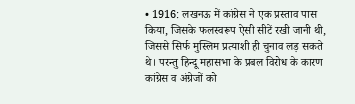• 1916: लखनऊ में कांग्रेस ने एक प्रस्ताव पास किया, जिसके फलस्वरूप ऐसी सीटें रखी जानी थी, जिससे सिर्फ मुस्लिम प्रत्याशी ही चुनाव लड़ सकते थे। परन्तु हिन्दू महासभा के प्रबल विरोध के कारण कांग्रेस व अंग्रेजों को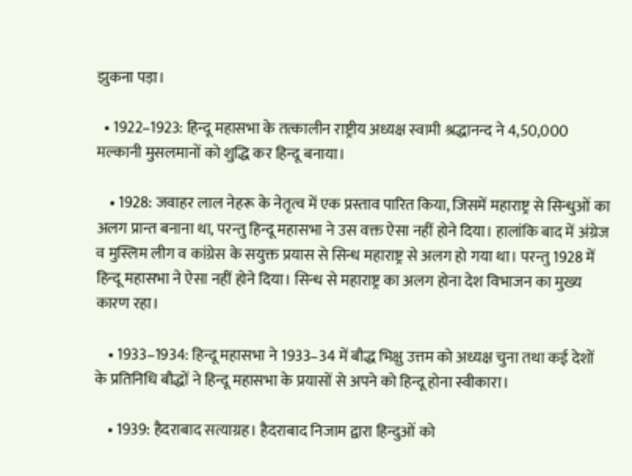झुकना पड़ा।

  • 1922–1923: हिन्दू महासभा के तत्कालीन राष्ट्रीय अध्यक्ष स्वामी श्रद्धानन्द ने 4,50,000 मल्कानी मुसलमानों को शुद्धि कर हिन्दू बनाया।

    • 1928: जवाहर लाल नेहरू के नेतृत्व में एक प्रस्ताव पारित किया, जिसमें महाराष्ट्र से सिन्धुओं का अलग प्रान्त बनाना था, परन्तु हिन्दू महासभा ने उस वक्त ऐसा नहीं होने दिया। हालांकि बाद में अंग्रेज व मुस्लिम लीग व कांग्रेस के सयुक्त प्रयास से सिन्ध महाराष्ट्र से अलग हो गया था। परन्तु 1928 में हिन्दू महासभा ने ऐसा नहीं होने दिया। सिन्ध से महाराष्ट्र का अलग होना देश विभाजन का मुख्य कारण रहा।

    • 1933–1934: हिन्दू महासभा ने 1933–34 में बौद्ध भिक्षु उत्तम को अध्यक्ष चुना तथा कई देशों के प्रतिनिधि बौद्धों ने हिन्दू महासभा के प्रयासों से अपने को हिन्दू होना स्वीकारा।

    • 1939: हैदराबाद सत्याग्रह। हैदराबाद निजाम द्वारा हिन्दुओं को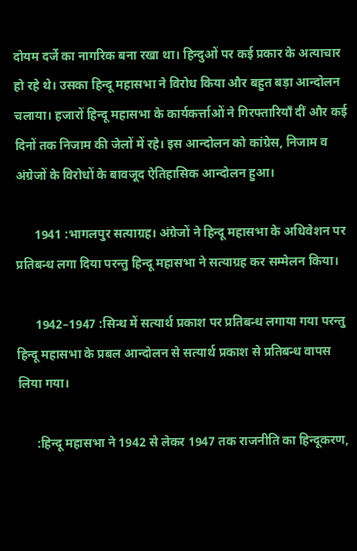दोयम दर्जे का नागरिक बना रखा था। हिन्दुओं पर कई प्रकार के अत्याचार हो रहे थे। उसका हिन्दू महासभा ने विरोध किया और बहुत बड़ा आन्दोलन चलाया। हजारों हिन्दू महासभा के कार्यकर्त्ताओं ने गिरफ्तारियाँ दीं और कई दिनों तक निजाम की जेलों में रहे। इस आन्दोलन को कांग्रेस, निजाम व अंग्रेजों के विरोधों के बावजूद ऐतिहासिक आन्दोलन हुआ।

      1941 :भागलपुर सत्याग्रह। अंग्रेजों ने हिन्दू महासभा के अधिवेशन पर प्रतिबन्ध लगा दिया परन्तु हिन्दू महासभा ने सत्याग्रह कर सम्मेलन किया।

      1942–1947 :सिन्ध में सत्यार्थ प्रकाश पर प्रतिबन्ध लगाया गया परन्तु हिन्दू महासभा के प्रबल आन्दोलन से सत्यार्थ प्रकाश से प्रतिबन्ध वापस लिया गया।

      :हिन्दू महासभा ने 1942 से लेकर 1947 तक राजनीति का हिन्दूकरण,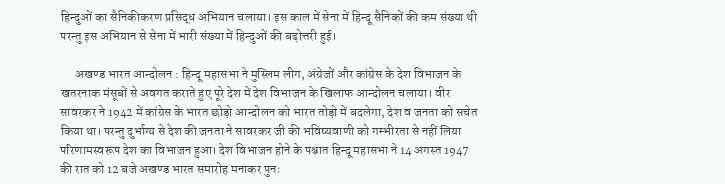हिन्दुओं का सैनिकीकरण प्रसिद्ध अभियान चलाया। इस काल में सेना में हिन्दू सैनिकों की कम संख्या थी परन्तु इस अभियान से सेना में भारी संख्या में हिन्दुओं की बढ़ोत्तरी हुई।

      अखण्ड भारत आन्दोलन : हिन्दू महासभा ने मुस्लिम लीग, अंग्रेजों और कांग्रेस के देश विभाजन के खतरनाक मंसूबों से अवगत कराते हुए पूरे देश में देश विभाजन के खिलाफ आन्दोलन चलाया। वीर सावरकर ने 1942 में कांग्रेस के भारत छोड़ो आन्दोलन को भारत तोड़ो में बदलेगा, देश व जनता को सचेत किया था। परन्तु दुर्भाग्य से देश की जनता ने सावरकर जी की भविष्यवाणी को गम्भीरता से नहीं लिया परिणामस्वरूप देश का विभाजन हुआ। देश विभाजन होने के पश्चात हिन्दू महासभा ने 14 अगस्त 1947 की रात को 12 बजे अखण्ड भारत समारोह मनाकर पुनः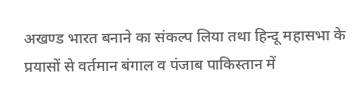अखण्ड भारत बनाने का संकल्प लिया तथा हिन्दू महासभा के प्रयासों से वर्तमान बंगाल व पंजाब पाकिस्तान में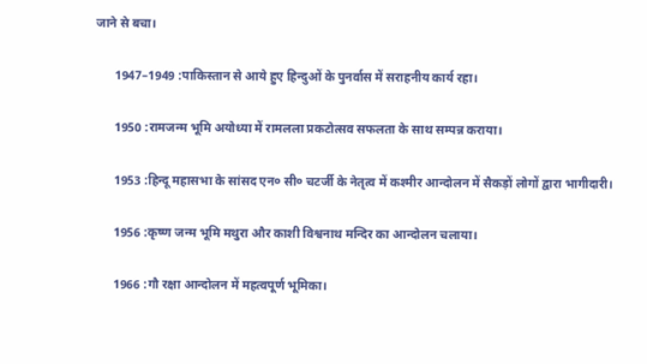जाने से बचा।

      1947–1949 :पाकिस्तान से आये हुए हिन्दुओं के पुनर्वास में सराहनीय कार्य रहा।

      1950 :रामजन्म भूमि अयोध्या में रामलला प्रकटोत्सव सफलता के साथ सम्पन्न कराया।

      1953 :हिन्दू महासभा के सांसद एन० सी० चटर्जी के नेतृत्व में कश्मीर आन्दोलन में सैकड़ों लोगों द्वारा भागीदारी।

      1956 :कृष्ण जन्म भूमि मथुरा और काशी विश्वनाथ मन्दिर का आन्दोलन चलाया।

      1966 :गौ रक्षा आन्दोलन में महत्वपूर्ण भूमिका।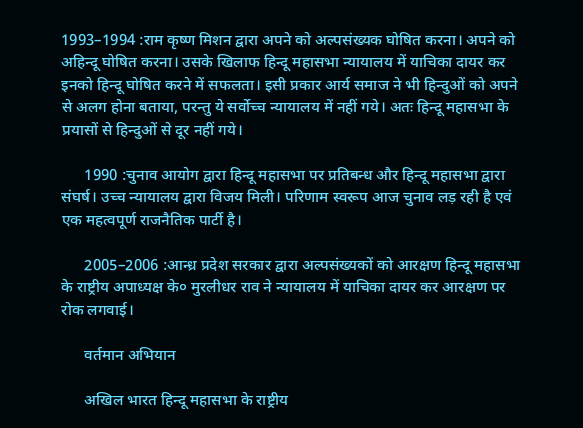1993–1994 :राम कृष्ण मिशन द्वारा अपने को अल्पसंख्यक घोषित करना। अपने को अहिन्दू घोषित करना। उसके खिलाफ हिन्दू महासभा न्यायालय में याचिका दायर कर इनको हिन्दू घोषित करने में सफलता। इसी प्रकार आर्य समाज ने भी हिन्दुओं को अपने से अलग होना बताया, परन्तु ये सर्वोच्च न्यायालय में नहीं गये। अतः हिन्दू महासभा के प्रयासों से हिन्दुओं से दूर नहीं गये।

      1990 :चुनाव आयोग द्वारा हिन्दू महासभा पर प्रतिबन्ध और हिन्दू महासभा द्वारा संघर्ष। उच्च न्यायालय द्वारा विजय मिली। परिणाम स्वरूप आज चुनाव लड़ रही है एवं एक महत्वपूर्ण राजनैतिक पार्टी है।

      2005–2006 :आन्ध्र प्रदेश सरकार द्वारा अल्पसंख्यकों को आरक्षण हिन्दू महासभा के राष्ट्रीय अपाध्यक्ष के० मुरलीधर राव ने न्यायालय में याचिका दायर कर आरक्षण पर रोक लगवाई।

      वर्तमान अभियान

      अखिल भारत हिन्दू महासभा के राष्ट्रीय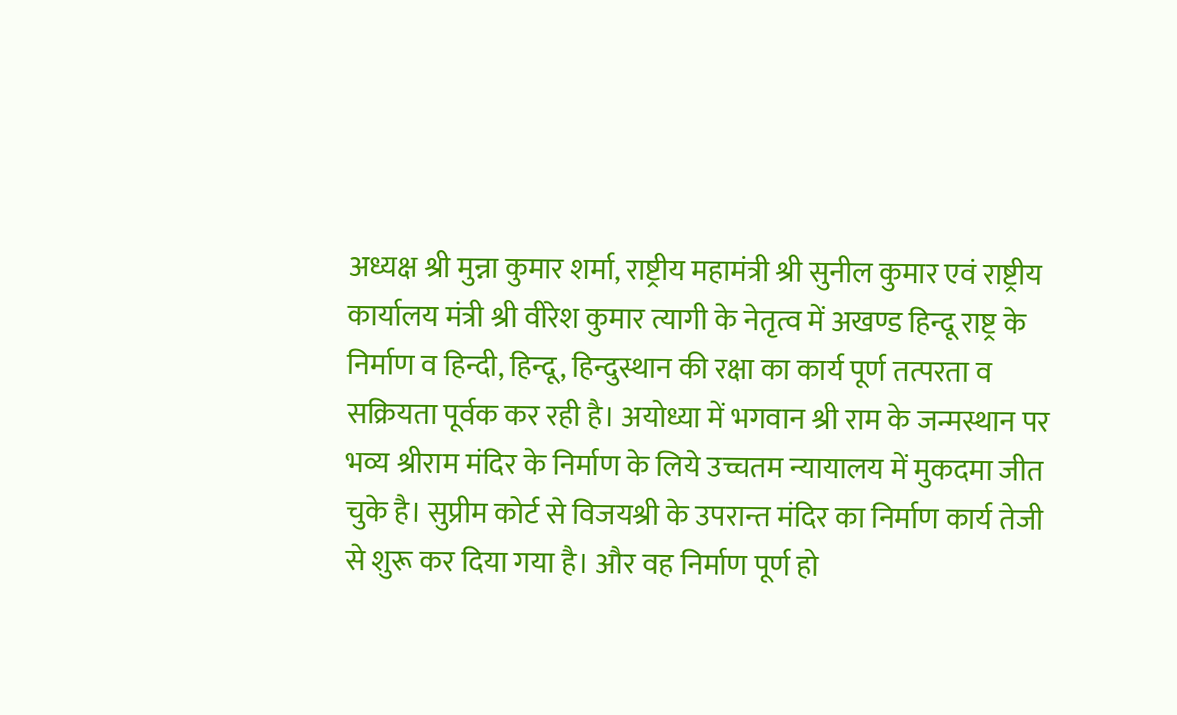अध्यक्ष श्री मुन्ना कुमार शर्मा, राष्ट्रीय महामंत्री श्री सुनील कुमार एवं राष्ट्रीय कार्यालय मंत्री श्री वीरेश कुमार त्यागी के नेतृत्व में अखण्ड हिन्दू राष्ट्र के निर्माण व हिन्दी, हिन्दू, हिन्दुस्थान की रक्षा का कार्य पूर्ण तत्परता व सक्रियता पूर्वक कर रही है। अयोध्या में भगवान श्री राम के जन्मस्थान पर भव्य श्रीराम मंदिर के निर्माण के लिये उच्चतम न्यायालय में मुकदमा जीत चुके है। सुप्रीम कोर्ट से विजयश्री के उपरान्त मंदिर का निर्माण कार्य तेजी से शुरू कर दिया गया है। और वह निर्माण पूर्ण हो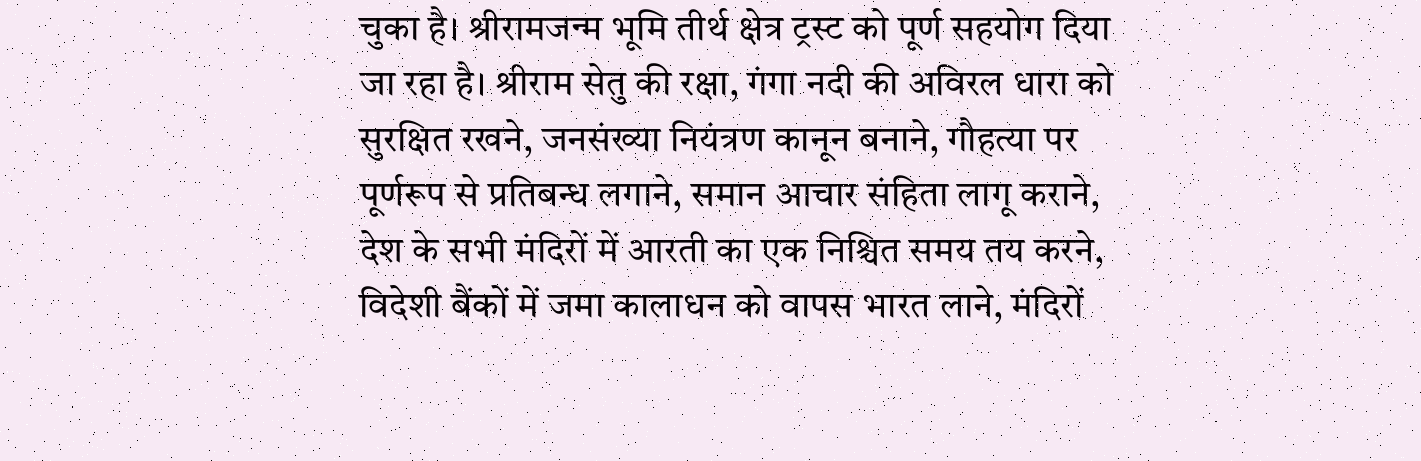चुका है। श्रीरामजन्म भूमि तीर्थ क्षेत्र ट्रस्ट को पूर्ण सहयोग दिया जा रहा है। श्रीराम सेतु की रक्षा, गंगा नदी की अविरल धारा को सुरक्षित रखने, जनसंख्या नियंत्रण कानून बनाने, गौहत्या पर पूर्णरूप से प्रतिबन्ध लगाने, समान आचार संहिता लागू कराने, देश के सभी मंदिरों में आरती का एक निश्चित समय तय करने, विदेशी बैंकों में जमा कालाधन को वापस भारत लाने, मंदिरों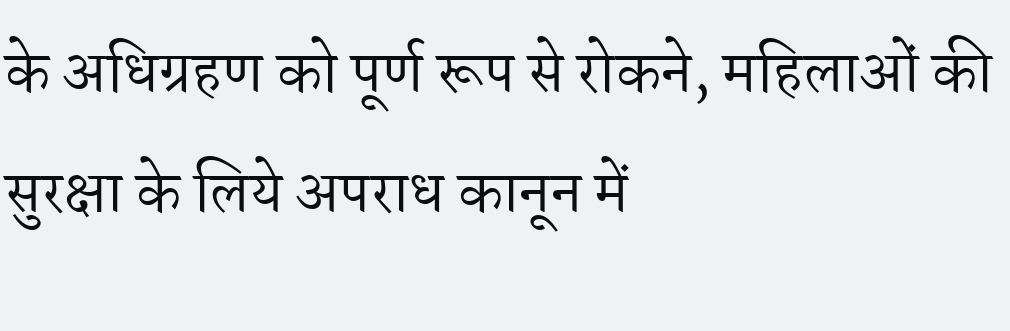के अधिग्रहण को पूर्ण रूप से रोकने, महिलाओं की सुरक्षा के लिये अपराध कानून में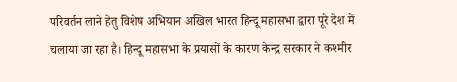परिवर्तन लाने हेतु विशेष अभियान अखिल भारत हिन्दू महासभा द्वारा पूरे देश में चलाया जा रहा है। हिन्दू महासभा के प्रयासों के कारण केन्द्र सरकार ने कश्मीर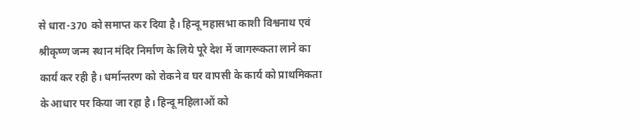से धारा-370 को समाप्त कर दिया है। हिन्दू महासभा काशी विश्वनाथ एवं श्रीकृष्ण जन्म स्थान मंदिर निर्माण के लिये पूरे देश में जागरूकता लाने का कार्य कर रही है। धर्मान्तरण को रोकने व घर वापसी के कार्य को प्राथमिकता के आधार पर किया जा रहा है। हिन्दू महिलाओं को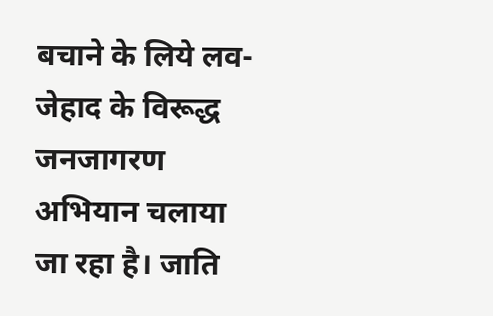बचाने के लिये लव-जेहाद के विरूद्ध जनजागरण अभियान चलाया जा रहा है। जाति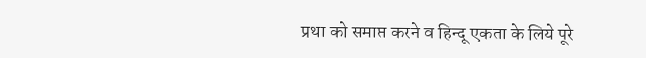प्रथा को समाप्त करने व हिन्दू एकता के लिये पूरे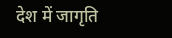देश में जागृति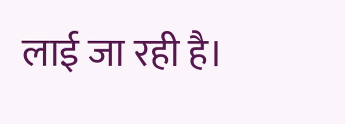लाई जा रही है।